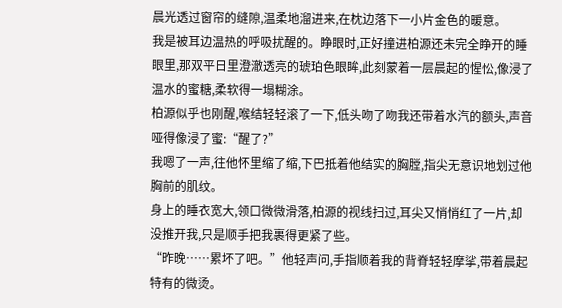晨光透过窗帘的缝隙,温柔地溜进来,在枕边落下一小片金色的暖意。
我是被耳边温热的呼吸扰醒的。睁眼时,正好撞进柏源还未完全睁开的睡眼里,那双平日里澄澈透亮的琥珀色眼眸,此刻蒙着一层晨起的惺忪,像浸了温水的蜜糖,柔软得一塌糊涂。
柏源似乎也刚醒,喉结轻轻滚了一下,低头吻了吻我还带着水汽的额头,声音哑得像浸了蜜:“醒了?”
我嗯了一声,往他怀里缩了缩,下巴抵着他结实的胸膛,指尖无意识地划过他胸前的肌纹。
身上的睡衣宽大,领口微微滑落,柏源的视线扫过,耳尖又悄悄红了一片,却没推开我,只是顺手把我裹得更紧了些。
“昨晚……累坏了吧。”他轻声问,手指顺着我的背脊轻轻摩挲,带着晨起特有的微烫。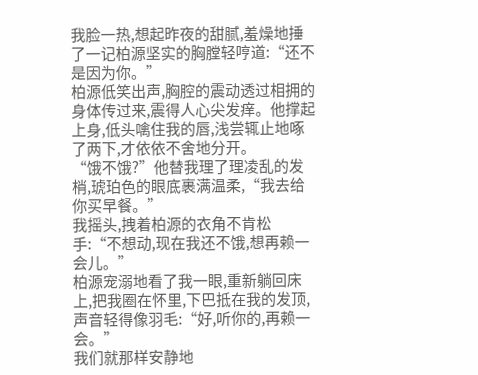我脸一热,想起昨夜的甜腻,羞燥地捶了一记柏源坚实的胸膛轻哼道:“还不是因为你。”
柏源低笑出声,胸腔的震动透过相拥的身体传过来,震得人心尖发痒。他撑起上身,低头噙住我的唇,浅尝辄止地啄了两下,才依依不舍地分开。
“饿不饿?”他替我理了理凌乱的发梢,琥珀色的眼底裹满温柔,“我去给你买早餐。”
我摇头,拽着柏源的衣角不肯松手:“不想动,现在我还不饿,想再赖一会儿。”
柏源宠溺地看了我一眼,重新躺回床上,把我圈在怀里,下巴抵在我的发顶,声音轻得像羽毛:“好,听你的,再赖一会。”
我们就那样安静地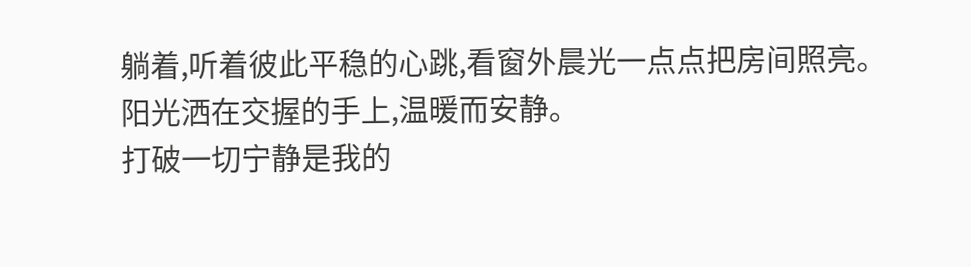躺着,听着彼此平稳的心跳,看窗外晨光一点点把房间照亮。阳光洒在交握的手上,温暖而安静。
打破一切宁静是我的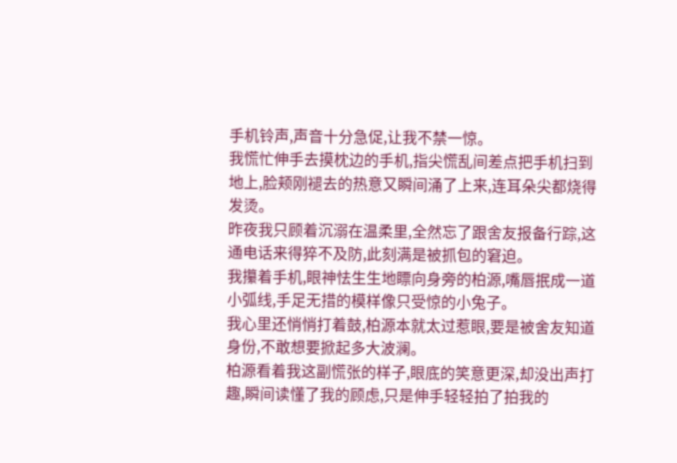手机铃声,声音十分急促,让我不禁一惊。
我慌忙伸手去摸枕边的手机,指尖慌乱间差点把手机扫到地上,脸颊刚褪去的热意又瞬间涌了上来,连耳朵尖都烧得发烫。
昨夜我只顾着沉溺在温柔里,全然忘了跟舍友报备行踪,这通电话来得猝不及防,此刻满是被抓包的窘迫。
我攥着手机,眼神怯生生地瞟向身旁的柏源,嘴唇抿成一道小弧线,手足无措的模样像只受惊的小兔子。
我心里还悄悄打着鼓,柏源本就太过惹眼,要是被舍友知道身份,不敢想要掀起多大波澜。
柏源看着我这副慌张的样子,眼底的笑意更深,却没出声打趣,瞬间读懂了我的顾虑,只是伸手轻轻拍了拍我的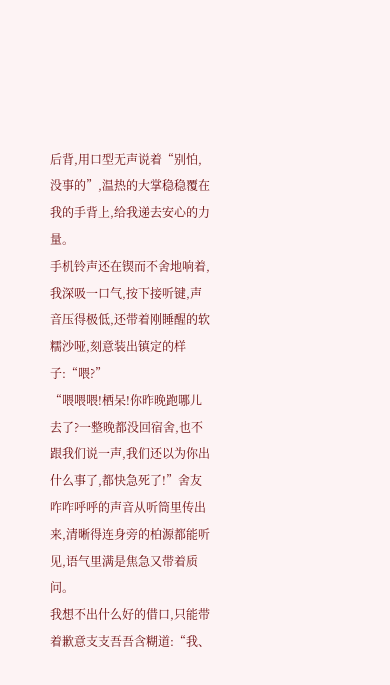后背,用口型无声说着“别怕,没事的”,温热的大掌稳稳覆在我的手背上,给我递去安心的力量。
手机铃声还在锲而不舍地响着,我深吸一口气,按下接听键,声音压得极低,还带着刚睡醒的软糯沙哑,刻意装出镇定的样子:“喂?”
“喂喂喂!栖呆!你昨晚跑哪儿去了?一整晚都没回宿舍,也不跟我们说一声,我们还以为你出什么事了,都快急死了!”舍友咋咋呼呼的声音从听筒里传出来,清晰得连身旁的柏源都能听见,语气里满是焦急又带着质问。
我想不出什么好的借口,只能带着歉意支支吾吾含糊道:“我、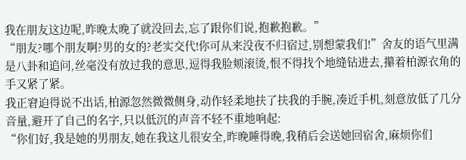我在朋友这边呢,昨晚太晚了就没回去,忘了跟你们说,抱歉抱歉。”
“朋友?哪个朋友啊?男的女的?老实交代!你可从来没夜不归宿过,别想蒙我们!”舍友的语气里满是八卦和追问,丝毫没有放过我的意思,逗得我脸颊滚烫,恨不得找个地缝钻进去,攥着柏源衣角的手又紧了紧。
我正窘迫得说不出话,柏源忽然微微侧身,动作轻柔地扶了扶我的手腕,凑近手机,刻意放低了几分音量,避开了自己的名字,只以低沉的声音不轻不重地响起:
“你们好,我是她的男朋友,她在我这儿很安全,昨晚睡得晚,我稍后会送她回宿舍,麻烦你们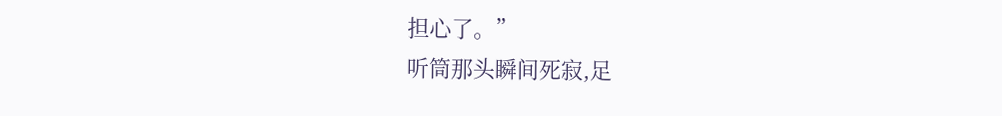担心了。”
听筒那头瞬间死寂,足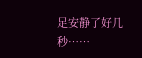足安静了好几秒……